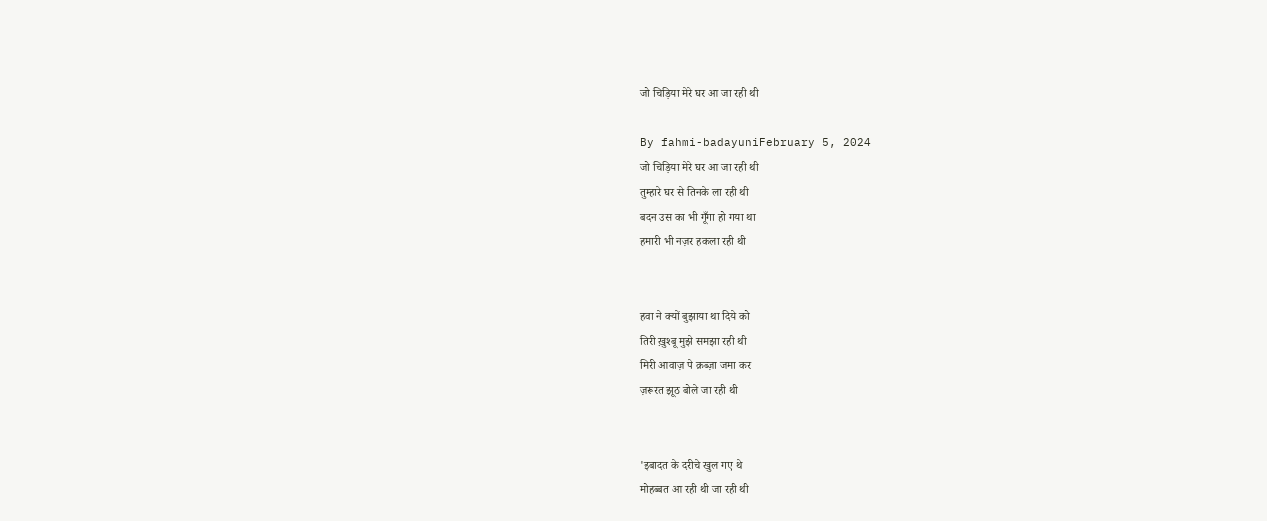जो चिड़िया मेरे घर आ जा रही थी

By fahmi-badayuniFebruary 5, 2024
जो चिड़िया मेरे घर आ जा रही थी
तुम्हारे घर से तिनके ला रही थी
बदन उस का भी गूँगा हो गया था
हमारी भी नज़र हकला रही थी


हवा ने क्यों बुझाया था दिये को
तिरी ख़ुश्बू मुझे समझा रही थी
मिरी आवाज़ पे क़ब्ज़ा जमा कर
ज़रूरत झूठ बोले जा रही थी


'इबादत के दरीचे खुल गए थे
मोहब्बत आ रही थी जा रही थी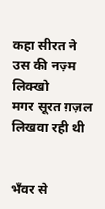कहा सीरत ने उस की नज़्म लिक्खो
मगर सूरत ग़ज़ल लिखवा रही थी


भँवर से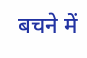बचने में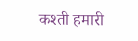कश्ती हमारी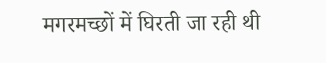मगरमच्छों में घिरती जा रही थी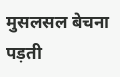मुसलसल बेचना पड़ती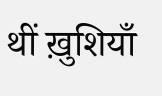थीं ख़ुशियाँ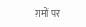ग़मों पर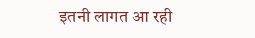इतनी लागत आ रही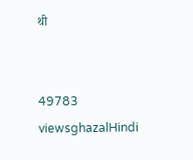थी


49783 viewsghazalHindi